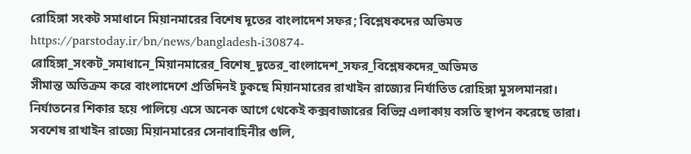রোহিঙ্গা সংকট সমাধানে মিয়ানমারের বিশেষ দূতের বাংলাদেশ সফর; বিশ্লেষকদের অভিমত
https://parstoday.ir/bn/news/bangladesh-i30874-রোহিঙ্গা_সংকট_সমাধানে_মিয়ানমারের_বিশেষ_দূতের_বাংলাদেশ_সফর_বিশ্লেষকদের_অভিমত
সীমান্ত অতিক্রম করে বাংলাদেশে প্রতিদিনই ঢুকছে মিয়ানমারের রাখাইন রাজ্যের নির্যাতিত রোহিঙ্গা মুসলমানরা। নির্যাতনের শিকার হয়ে পালিয়ে এসে অনেক আগে থেকেই কক্সবাজারের বিভিন্ন এলাকায় বসতি স্থাপন করেছে তারা। সবশেষ রাখাইন রাজ্যে মিয়ানমারের সেনাবাহিনীর গুলি,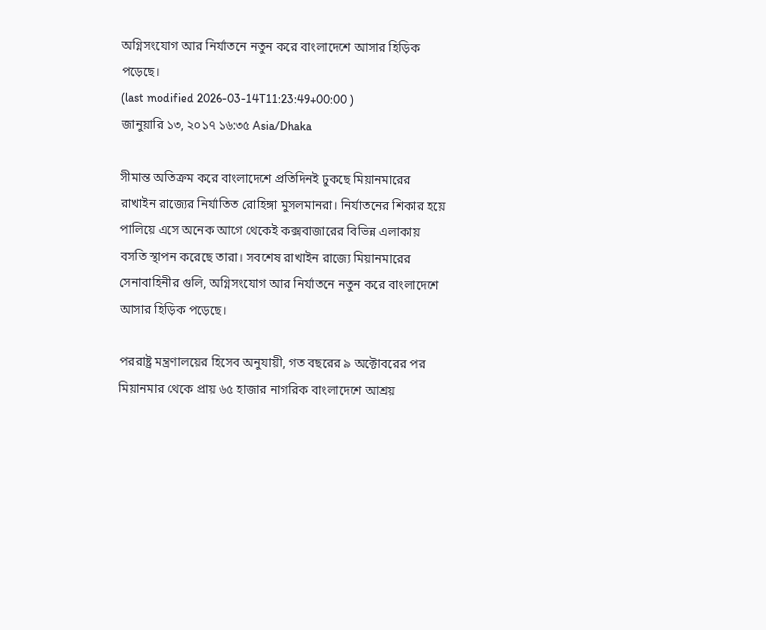অগ্নিসংযোগ আর নির্যাতনে নতুন করে বাংলাদেশে আসার হিড়িক পড়েছে।
(last modified 2026-03-14T11:23:49+00:00 )
জানুয়ারি ১৩, ২০১৭ ১৬:৩৫ Asia/Dhaka

সীমান্ত অতিক্রম করে বাংলাদেশে প্রতিদিনই ঢুকছে মিয়ানমারের রাখাইন রাজ্যের নির্যাতিত রোহিঙ্গা মুসলমানরা। নির্যাতনের শিকার হয়ে পালিয়ে এসে অনেক আগে থেকেই কক্সবাজারের বিভিন্ন এলাকায় বসতি স্থাপন করেছে তারা। সবশেষ রাখাইন রাজ্যে মিয়ানমারের সেনাবাহিনীর গুলি, অগ্নিসংযোগ আর নির্যাতনে নতুন করে বাংলাদেশে আসার হিড়িক পড়েছে।

পররাষ্ট্র মন্ত্রণালয়ের হিসেব অনুযায়ী, গত বছরের ৯ অক্টোবরের পর মিয়ানমার থেকে প্রায় ৬৫ হাজার নাগরিক বাংলাদেশে আশ্রয়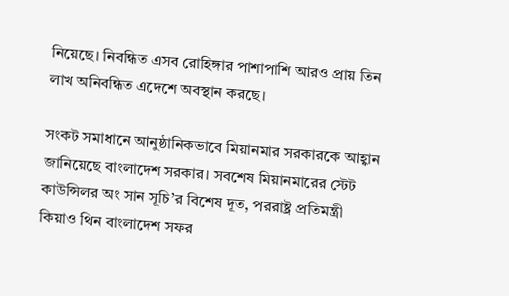নিয়েছে। নিবন্ধিত এসব রোহিঙ্গার পাশাপাশি আরও প্রায় তিন লাখ অনিবন্ধিত এদেশে অবস্থান করছে।

সংকট সমাধানে আনুষ্ঠানিকভাবে মিয়ানমার সরকারকে আহ্বান জানিয়েছে বাংলাদেশ সরকার। সবশেষ মিয়ানমারের স্টেট কাউন্সিলর অং সান সূচি’র বিশেষ দূত, পররাষ্ট্র প্রতিমন্ত্রী কিয়াও থিন বাংলাদেশ সফর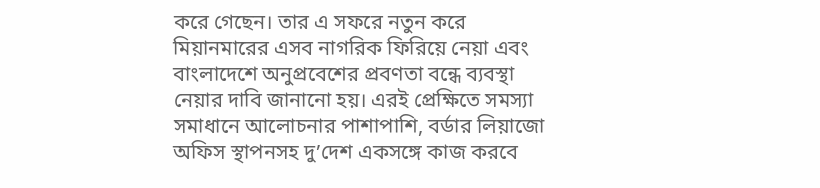করে গেছেন। তার এ সফরে নতুন করে মিয়ানমারের এসব নাগরিক ফিরিয়ে নেয়া এবং বাংলাদেশে অনুপ্রবেশের প্রবণতা বন্ধে ব্যবস্থা নেয়ার দাবি জানানো হয়। এরই প্রেক্ষিতে সমস্যা সমাধানে আলোচনার পাশাপাশি, বর্ডার লিয়াজো অফিস স্থাপনসহ দু’দেশ একসঙ্গে কাজ করবে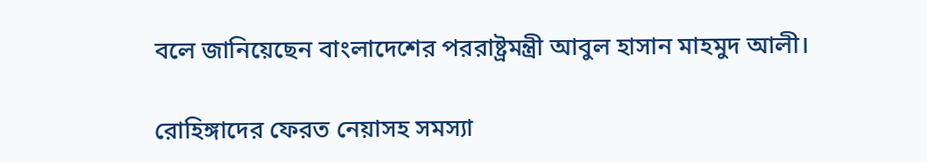বলে জানিয়েছেন বাংলাদেশের পররাষ্ট্রমন্ত্রী আবুল হাসান মাহমুদ আলী।

রোহিঙ্গাদের ফেরত নেয়াসহ সমস্যা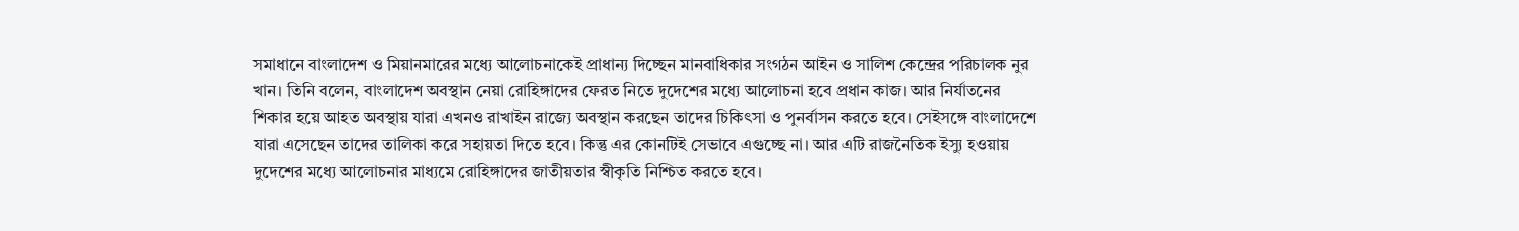সমাধানে বাংলাদেশ ও মিয়ানমারের মধ্যে আলোচনাকেই প্রাধান্য দিচ্ছেন মানবাধিকার সংগঠন আইন ও সালিশ কেন্দ্রের পরিচালক নুর খান। তিনি বলেন, বাংলাদেশ অবস্থান নেয়া রোহিঙ্গাদের ফেরত নিতে দুদেশের মধ্যে আলোচনা হবে প্রধান কাজ। আর নির্যাতনের শিকার হয়ে আহত অবস্থায় যারা এখনও রাখাইন রাজ্যে অবস্থান করছেন তাদের চিকিৎসা ও পুনর্বাসন করতে হবে। সেইসঙ্গে বাংলাদেশে যারা এসেছেন তাদের তালিকা করে সহায়তা দিতে হবে। কিন্তু এর কোনটিই সেভাবে এগুচ্ছে না। আর এটি রাজনৈতিক ইস্যু হওয়ায় দুদেশের মধ্যে আলোচনার মাধ্যমে রোহিঙ্গাদের জাতীয়তার স্বীকৃতি নিশ্চিত করতে হবে।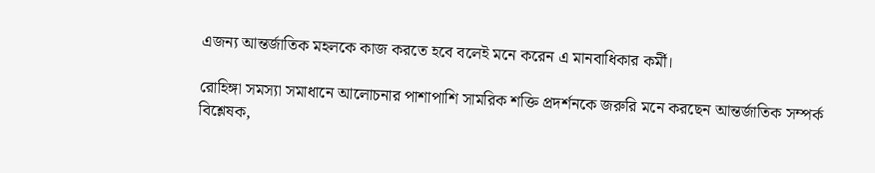এজন্য আন্তর্জাতিক মহলকে কাজ করতে হবে বলেই মনে করেন এ মানবাধিকার কর্মী।

রোহিঙ্গা সমস্যা সমাধানে আলোচনার পাশাপাশি সামরিক শক্তি প্রদর্শনকে জরুরি মনে করছেন আন্তর্জাতিক সম্পর্ক বিশ্লেষক,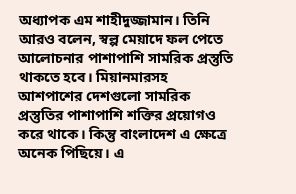অধ্যাপক এম শাহীদুজ্জামান। তিনি আরও বলেন, স্বল্প মেয়াদে ফল পেতে আলোচনার পাশাপাশি সামরিক প্রস্তুতি থাকতে হবে। মিয়ানমারসহ আশপাশের দেশগুলো সামরিক প্রস্তুতির পাশাপাশি শক্তির প্রয়োগও করে থাকে। কিন্তু বাংলাদেশ এ ক্ষেত্রে অনেক পিছিয়ে। এ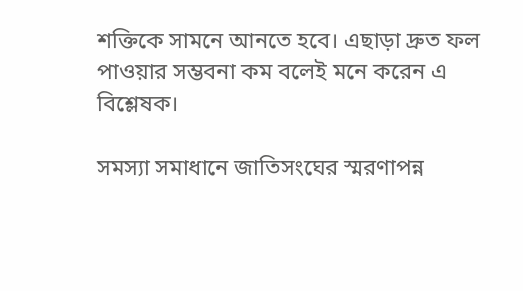শক্তিকে সামনে আনতে হবে। এছাড়া দ্রুত ফল পাওয়ার সম্ভবনা কম বলেই মনে করেন এ বিশ্লেষক।

সমস্যা সমাধানে জাতিসংঘের স্মরণাপন্ন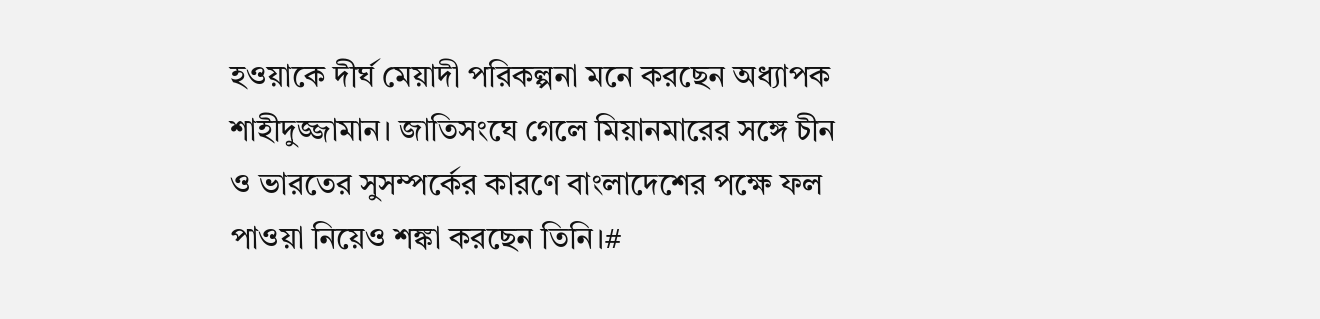হওয়াকে দীর্ঘ মেয়াদী পরিকল্পনা মনে করছেন অধ্যাপক শাহীদুজ্জামান। জাতিসংঘে গেলে মিয়ানমারের সঙ্গে চীন ও ভারতের সুসম্পর্কের কারণে বাংলাদেশের পক্ষে ফল পাওয়া নিয়েও শঙ্কা করছেন তিনি।#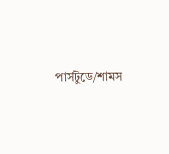পার্সটুডে/শামস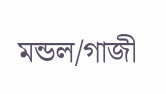মন্ডল/গাজী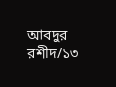আবদুর রশীদ/১৩